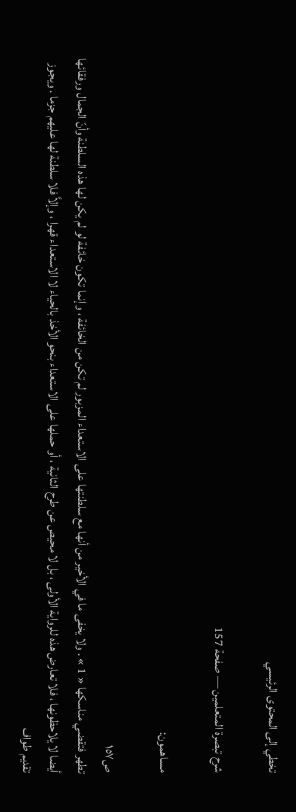تخطي إلى المحتوى الرئيسي

شرح تبصرة المتعلمين — صفحة 157

مساهمون:

ص١٥٧
تطهر فتقضي مناسكها « 1 » . ولا يخفى ما في الأخير من أنها مع سلطنتها على الاستعداء المزبور لم تكن من الخائفة ، وإنما تكون خائفة لو لم يكن لها هذه السلطنة وأنّ الجمال ورفقائها أيضا لا يلاحظونها ، فلا تعارض هذه للرواية الأولى ، بل لا محيص عن طرح الثانية ، أو حملها على الاستعداء بنحو الأخذ بالحياء لا الاستعداء قهرا ، وإلاَّ فلا سلطنة لها عليهم جزما . ويجوز تقديم طواف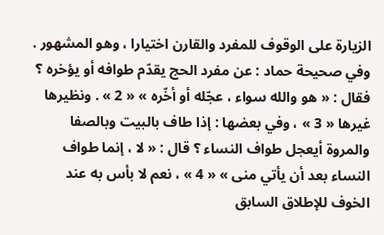الزيارة على الوقوف للمفرد والقارن اختيارا ، وهو المشهور . وفي صحيحة حماد : عن مفرد الحج يقدّم طوافه أو يؤخره ؟ فقال : « هو والله سواء ، عجّله أو أخّره » « 2 » . ونظيرها غيرها « 3 » ، وفي بعضها : إذا طاف بالبيت وبالصفا والمروة أيعجل طواف النساء ؟ قال : « لا ، إنما طواف النساء بعد أن يأتي منى » « 4 » ، نعم لا بأس به عند الخوف للإطلاق السابق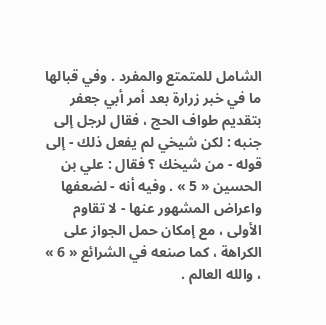الشامل للمتمتع والمفرد . وفي قبالها ما في خبر زرارة بعد أمر أبي جعفر بتقديم طواف الحج ، فقال لرجل إلى جنبه : لكن شيخي لم يفعل ذلك - إلى قوله - من شيخك ؟ فقال : علي بن الحسين « 5 » . وفيه أنه - لضعفها واعراض المشهور عنها - لا تقاوم الأولى ، مع إمكان حمل الجواز على الكراهة ، كما صنعه في الشرائع « 6 » ، والله العالم .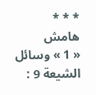* * *
هامش
« 1 » وسائل الشيعة 9 :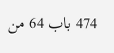474 باب 64 من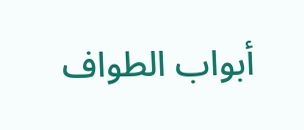أبواب الطواف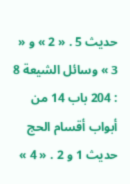حديث 5 . « 2 » و « 3 » وسائل الشيعة 8 : 204 باب 14 من أبواب أقسام الحج حديث 1 و 2 . « 4 »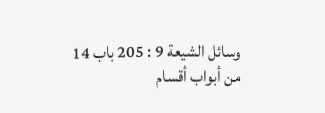وسائل الشيعة 9 : 205 باب 14 من أبواب أقسام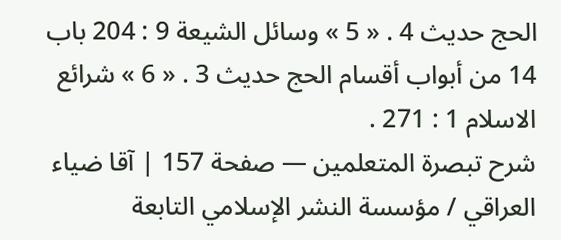الحج حديث 4 . « 5 » وسائل الشيعة 9 : 204 باب 14 من أبواب أقسام الحج حديث 3 . « 6 » شرائع الاسلام 1 : 271 .
شرح تبصرة المتعلمين — صفحة 157 | آقا ضياء العراقي / مؤسسة النشر الإسلامي التابعة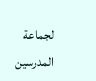لجماعة المدرسين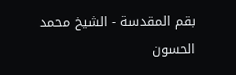بقم المقدسة - الشيخ محمد الحسون